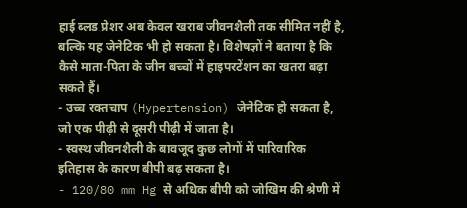हाई ब्लड प्रेशर अब केवल खराब जीवनशैली तक सीमित नहीं है, बल्कि यह जेनेटिक भी हो सकता है। विशेषज्ञों ने बताया है कि कैसे माता-पिता के जीन बच्चों में हाइपरटेंशन का खतरा बढ़ा सकते हैं।
- उच्च रक्तचाप (Hypertension) जेनेटिक हो सकता है, जो एक पीढ़ी से दूसरी पीढ़ी में जाता है।
- स्वस्थ जीवनशैली के बावजूद कुछ लोगों में पारिवारिक इतिहास के कारण बीपी बढ़ सकता है।
- 120/80 mm Hg से अधिक बीपी को जोखिम की श्रेणी में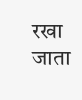रखा जाता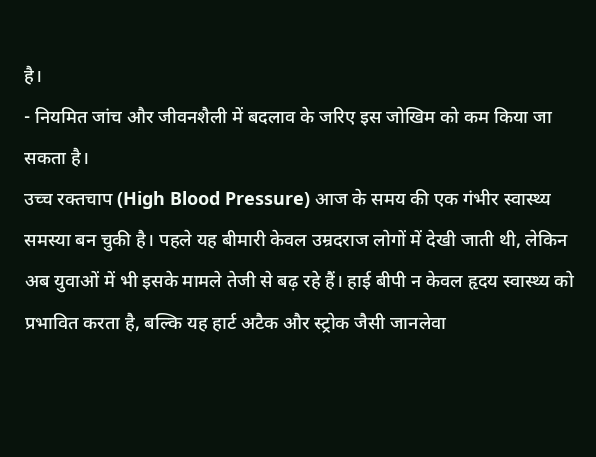है।
- नियमित जांच और जीवनशैली में बदलाव के जरिए इस जोखिम को कम किया जा सकता है।
उच्च रक्तचाप (High Blood Pressure) आज के समय की एक गंभीर स्वास्थ्य समस्या बन चुकी है। पहले यह बीमारी केवल उम्रदराज लोगों में देखी जाती थी, लेकिन अब युवाओं में भी इसके मामले तेजी से बढ़ रहे हैं। हाई बीपी न केवल हृदय स्वास्थ्य को प्रभावित करता है, बल्कि यह हार्ट अटैक और स्ट्रोक जैसी जानलेवा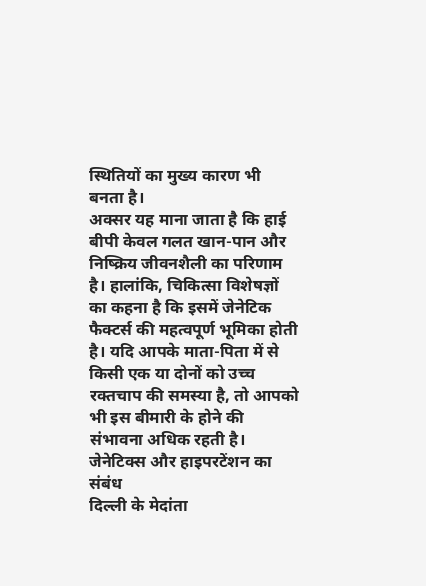स्थितियों का मुख्य कारण भी बनता है।
अक्सर यह माना जाता है कि हाई बीपी केवल गलत खान-पान और निष्क्रिय जीवनशैली का परिणाम है। हालांकि, चिकित्सा विशेषज्ञों का कहना है कि इसमें जेनेटिक फैक्टर्स की महत्वपूर्ण भूमिका होती है। यदि आपके माता-पिता में से किसी एक या दोनों को उच्च रक्तचाप की समस्या है, तो आपको भी इस बीमारी के होने की संभावना अधिक रहती है।
जेनेटिक्स और हाइपरटेंशन का संबंध
दिल्ली के मेदांता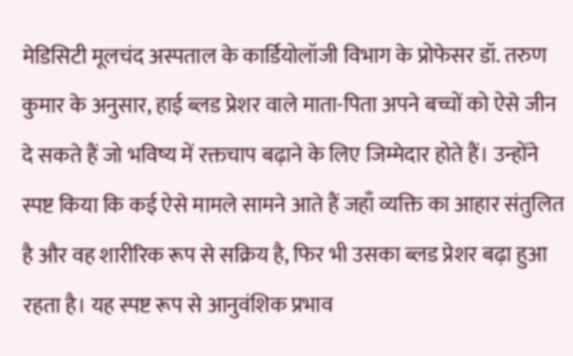मेडिसिटी मूलचंद अस्पताल के कार्डियोलॉजी विभाग के प्रोफेसर डॉ. तरुण कुमार के अनुसार, हाई ब्लड प्रेशर वाले माता-पिता अपने बच्चों को ऐसे जीन दे सकते हैं जो भविष्य में रक्तचाप बढ़ाने के लिए जिम्मेदार होते हैं। उन्होंने स्पष्ट किया कि कई ऐसे मामले सामने आते हैं जहाँ व्यक्ति का आहार संतुलित है और वह शारीरिक रूप से सक्रिय है, फिर भी उसका ब्लड प्रेशर बढ़ा हुआ रहता है। यह स्पष्ट रूप से आनुवंशिक प्रभाव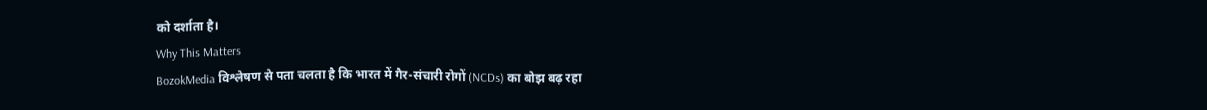को दर्शाता है।
Why This Matters
BozokMedia विश्लेषण से पता चलता है कि भारत में गैर-संचारी रोगों (NCDs) का बोझ बढ़ रहा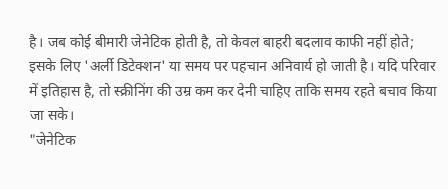है। जब कोई बीमारी जेनेटिक होती है, तो केवल बाहरी बदलाव काफी नहीं होते; इसके लिए 'अर्ली डिटेक्शन' या समय पर पहचान अनिवार्य हो जाती है। यदि परिवार में इतिहास है, तो स्क्रीनिंग की उम्र कम कर देनी चाहिए ताकि समय रहते बचाव किया जा सके।
"जेनेटिक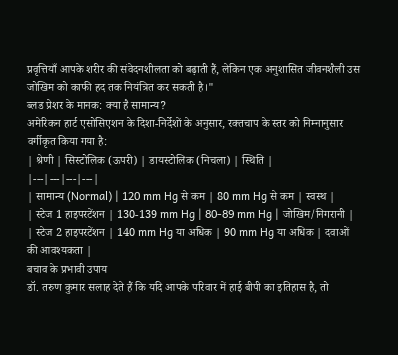प्रवृत्तियाँ आपके शरीर की संवेदनशीलता को बढ़ाती हैं, लेकिन एक अनुशासित जीवनशैली उस जोखिम को काफी हद तक नियंत्रित कर सकती है।"
ब्लड प्रेशर के मानक: क्या है सामान्य?
अमेरिकन हार्ट एसोसिएशन के दिशा-निर्देशों के अनुसार, रक्तचाप के स्तर को निम्नानुसार वर्गीकृत किया गया है:
| श्रेणी | सिस्टोलिक (ऊपरी) | डायस्टोलिक (निचला) | स्थिति |
|---|---|---|---|
| सामान्य (Normal) | 120 mm Hg से कम | 80 mm Hg से कम | स्वस्थ |
| स्टेज 1 हाइपरटेंशन | 130-139 mm Hg | 80-89 mm Hg | जोखिम/निगरानी |
| स्टेज 2 हाइपरटेंशन | 140 mm Hg या अधिक | 90 mm Hg या अधिक | दवाओं की आवश्यकता |
बचाव के प्रभावी उपाय
डॉ. तरुण कुमार सलाह देते हैं कि यदि आपके परिवार में हाई बीपी का इतिहास है, तो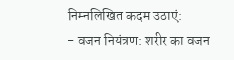निम्नलिखित कदम उठाएं:
- वजन नियंत्रण: शरीर का वजन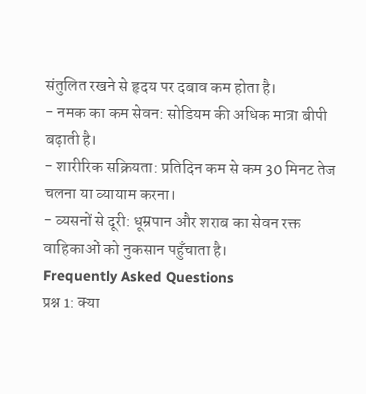संतुलित रखने से हृदय पर दबाव कम होता है।
- नमक का कम सेवन: सोडियम की अधिक मात्रा बीपी बढ़ाती है।
- शारीरिक सक्रियता: प्रतिदिन कम से कम 30 मिनट तेज चलना या व्यायाम करना।
- व्यसनों से दूरी: धूम्रपान और शराब का सेवन रक्त वाहिकाओं को नुकसान पहुँचाता है।
Frequently Asked Questions
प्रश्न 1: क्या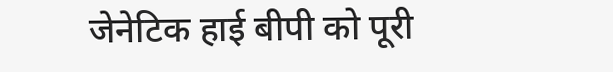जेनेटिक हाई बीपी को पूरी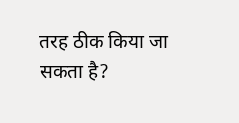तरह ठीक किया जा सकता है?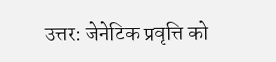उत्तर: जेनेटिक प्रवृत्ति को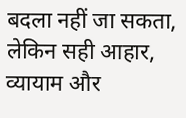बदला नहीं जा सकता, लेकिन सही आहार, व्यायाम और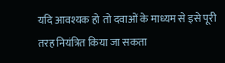यदि आवश्यक हो तो दवाओं के माध्यम से इसे पूरी तरह नियंत्रित किया जा सकता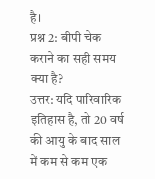है।
प्रश्न 2: बीपी चेक कराने का सही समय क्या है?
उत्तर: यदि पारिवारिक इतिहास है, तो 20 वर्ष की आयु के बाद साल में कम से कम एक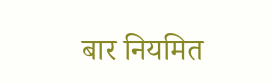बार नियमित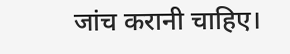जांच करानी चाहिए।